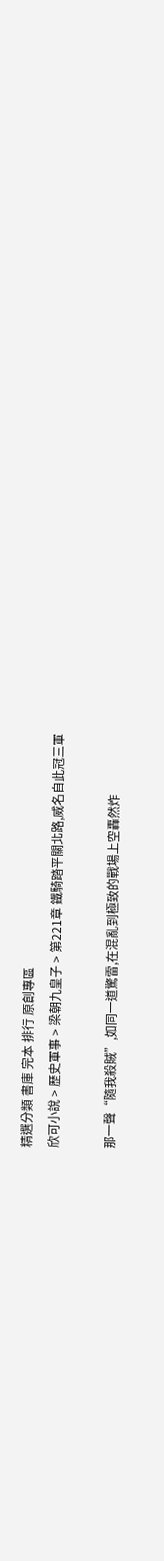精選分類 書庫 完本 排行 原創專區
欣可小說 > 歷史軍事 > 梁朝九皇子 > 第221章 鐵騎踏平關北路,威名自此冠三軍

那一聲“隨我殺賊”,如同一道驚雷,在混亂到極致的戰場上空轟然炸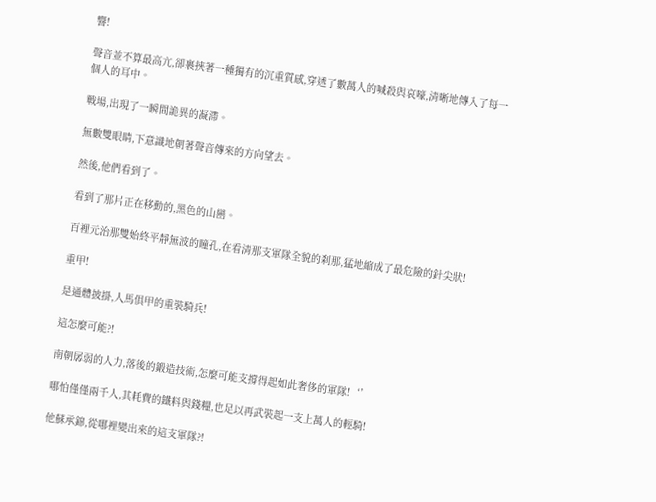響!

聲音並不算最高亢,卻裹挾著一種獨有的沉重質感,穿透了數萬人的喊殺與哀嚎,清晰地傳入了每一個人的耳中。

戰場,出現了一瞬間詭異的凝滯。

無數雙眼睛,下意識地朝著聲音傳來的方向望去。

然後,他們看到了。

看到了那片正在移動的,黑色的山巒。

百裡元治那雙始終平靜無波的瞳孔,在看清那支軍隊全貌的刹那,猛地縮成了最危險的針尖狀!

重甲!

是通體披掛,人馬俱甲的重裝騎兵!

這怎麼可能?!

南朝孱弱的人力,落後的鍛造技術,怎麼可能支撐得起如此奢侈的軍隊!‘’

哪怕僅僅兩千人,其耗費的鐵料與錢糧,也足以再武裝起一支上萬人的輕騎!

他蘇承錦,從哪裡變出來的這支軍隊?!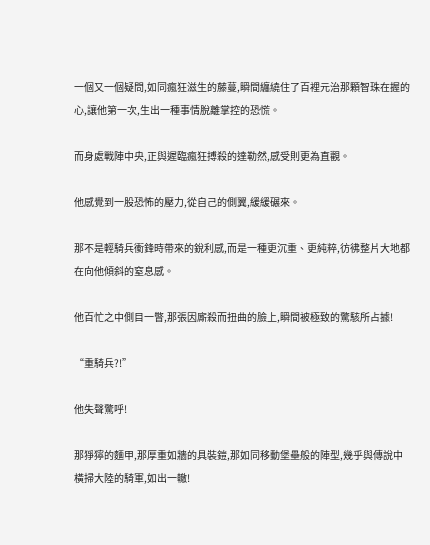一個又一個疑問,如同瘋狂滋生的藤蔓,瞬間纏繞住了百裡元治那顆智珠在握的心,讓他第一次,生出一種事情脫離掌控的恐慌。

而身處戰陣中央,正與遲臨瘋狂搏殺的達勒然,感受則更為直觀。

他感覺到一股恐怖的壓力,從自己的側翼,緩緩碾來。

那不是輕騎兵衝鋒時帶來的銳利感,而是一種更沉重、更純粹,彷彿整片大地都在向他傾斜的窒息感。

他百忙之中側目一瞥,那張因廝殺而扭曲的臉上,瞬間被極致的驚駭所占據!

“重騎兵?!”

他失聲驚呼!

那猙獰的麵甲,那厚重如牆的具裝鎧,那如同移動堡壘般的陣型,幾乎與傳說中橫掃大陸的騎軍,如出一轍!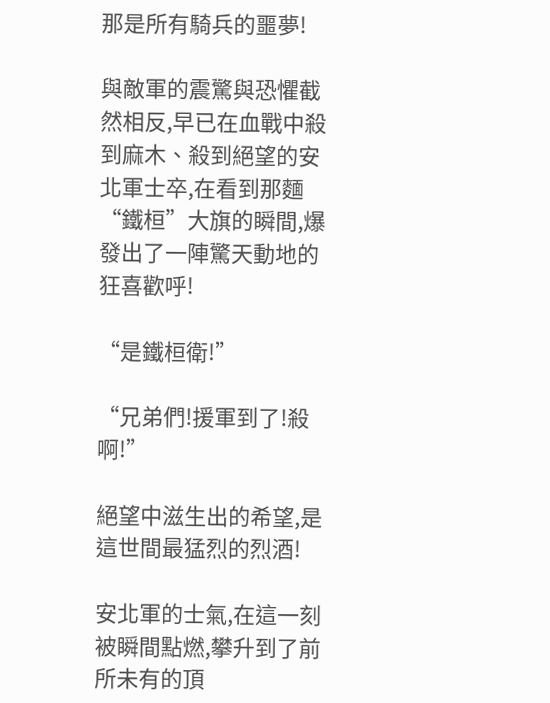那是所有騎兵的噩夢!

與敵軍的震驚與恐懼截然相反,早已在血戰中殺到麻木、殺到絕望的安北軍士卒,在看到那麵“鐵桓”大旗的瞬間,爆發出了一陣驚天動地的狂喜歡呼!

“是鐵桓衛!”

“兄弟們!援軍到了!殺啊!”

絕望中滋生出的希望,是這世間最猛烈的烈酒!

安北軍的士氣,在這一刻被瞬間點燃,攀升到了前所未有的頂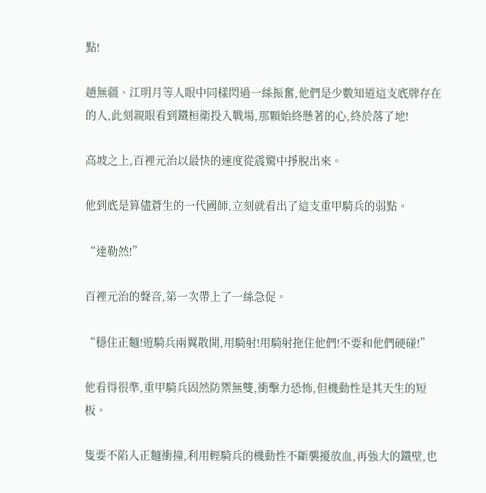點!

趙無疆、江明月等人眼中同樣閃過一絲振奮,他們是少數知道這支底牌存在的人,此刻親眼看到鐵桓衛投入戰場,那顆始終懸著的心,終於落了地!

高坡之上,百裡元治以最快的速度從震驚中掙脫出來。

他到底是算儘蒼生的一代國師,立刻就看出了這支重甲騎兵的弱點。

“達勒然!”

百裡元治的聲音,第一次帶上了一絲急促。

“穩住正麵!遊騎兵兩翼散開,用騎射!用騎射拖住他們!不要和他們硬碰!”

他看得很準,重甲騎兵固然防禦無雙,衝擊力恐怖,但機動性是其天生的短板。

隻要不陷入正麵衝撞,利用輕騎兵的機動性不斷襲擾放血,再強大的鐵壁,也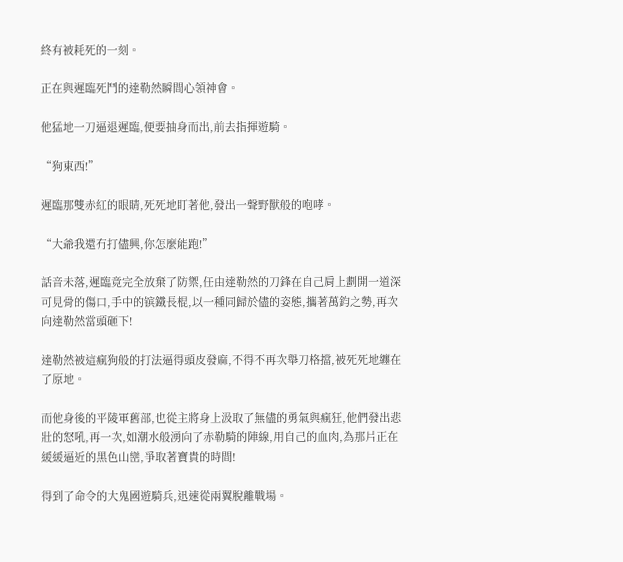終有被耗死的一刻。

正在與遲臨死鬥的達勒然瞬間心領神會。

他猛地一刀逼退遲臨,便要抽身而出,前去指揮遊騎。

“狗東西!”

遲臨那雙赤紅的眼睛,死死地盯著他,發出一聲野獸般的咆哮。

“大爺我還冇打儘興,你怎麼能跑!”

話音未落,遲臨竟完全放棄了防禦,任由達勒然的刀鋒在自己肩上劃開一道深可見骨的傷口,手中的镔鐵長棍,以一種同歸於儘的姿態,攜著萬鈞之勢,再次向達勒然當頭砸下!

達勒然被這瘋狗般的打法逼得頭皮發麻,不得不再次舉刀格擋,被死死地纏在了原地。

而他身後的平陵軍舊部,也從主將身上汲取了無儘的勇氣與瘋狂,他們發出悲壯的怒吼,再一次,如潮水般湧向了赤勒騎的陣線,用自己的血肉,為那片正在緩緩逼近的黑色山巒,爭取著寶貴的時間!

得到了命令的大鬼國遊騎兵,迅速從兩翼脫離戰場。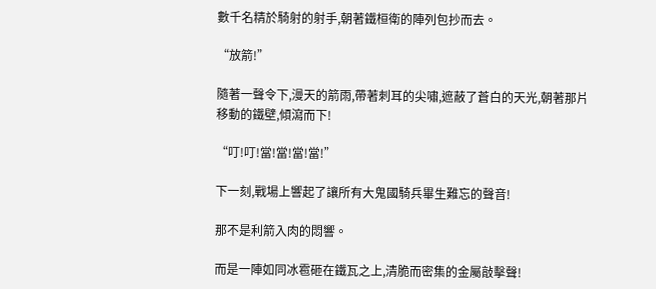數千名精於騎射的射手,朝著鐵桓衛的陣列包抄而去。

“放箭!”

隨著一聲令下,漫天的箭雨,帶著刺耳的尖嘯,遮蔽了蒼白的天光,朝著那片移動的鐵壁,傾瀉而下!

“叮!叮!當!當!當!當!”

下一刻,戰場上響起了讓所有大鬼國騎兵畢生難忘的聲音!

那不是利箭入肉的悶響。

而是一陣如同冰雹砸在鐵瓦之上,清脆而密集的金屬敲擊聲!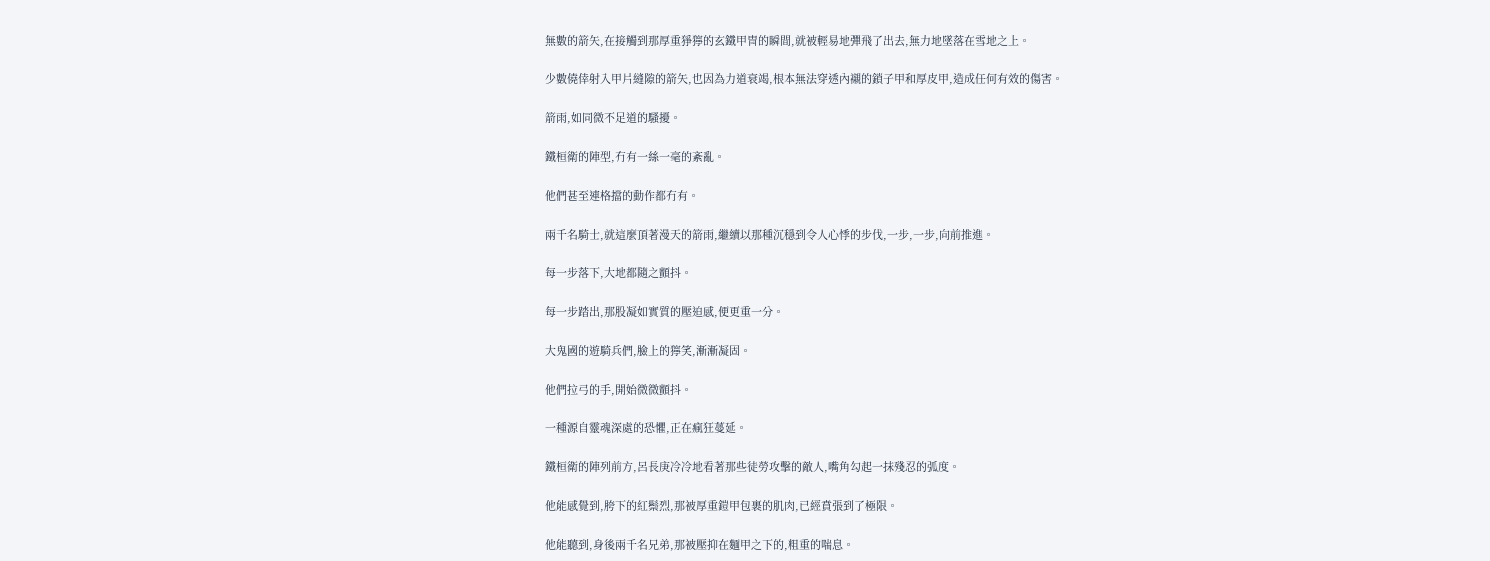無數的箭矢,在接觸到那厚重猙獰的玄鐵甲冑的瞬間,就被輕易地彈飛了出去,無力地墜落在雪地之上。

少數僥倖射入甲片縫隙的箭矢,也因為力道衰竭,根本無法穿透內襯的鎖子甲和厚皮甲,造成任何有效的傷害。

箭雨,如同微不足道的騷擾。

鐵桓衛的陣型,冇有一絲一毫的紊亂。

他們甚至連格擋的動作都冇有。

兩千名騎士,就這麼頂著漫天的箭雨,繼續以那種沉穩到令人心悸的步伐,一步,一步,向前推進。

每一步落下,大地都隨之顫抖。

每一步踏出,那股凝如實質的壓迫感,便更重一分。

大鬼國的遊騎兵們,臉上的獰笑,漸漸凝固。

他們拉弓的手,開始微微顫抖。

一種源自靈魂深處的恐懼,正在瘋狂蔓延。

鐵桓衛的陣列前方,呂長庚冷冷地看著那些徒勞攻擊的敵人,嘴角勾起一抹殘忍的弧度。

他能感覺到,胯下的紅鬃烈,那被厚重鎧甲包裹的肌肉,已經賁張到了極限。

他能聽到,身後兩千名兄弟,那被壓抑在麵甲之下的,粗重的喘息。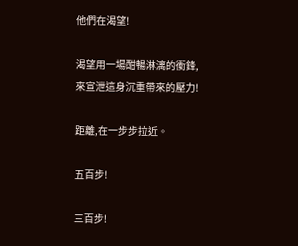他們在渴望!

渴望用一場酣暢淋漓的衝鋒,來宣泄這身沉重帶來的壓力!

距離,在一步步拉近。

五百步!

三百步!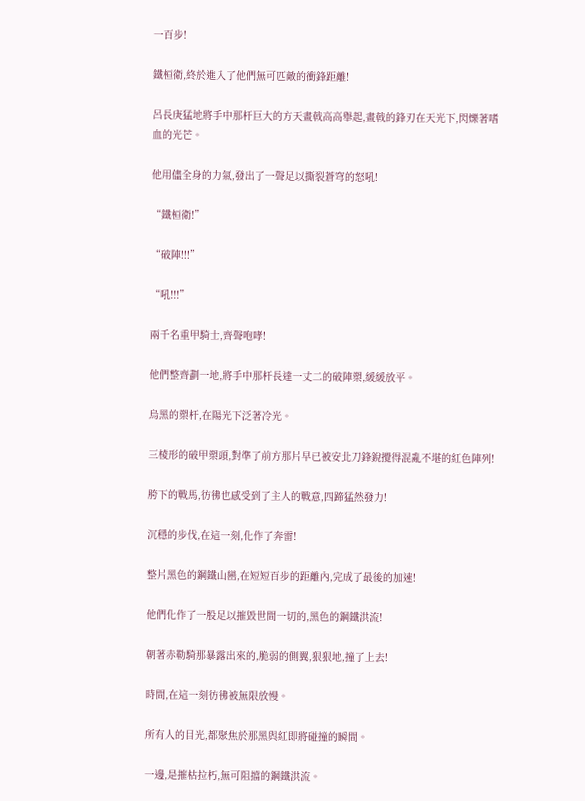一百步!

鐵桓衛,終於進入了他們無可匹敵的衝鋒距離!

呂長庚猛地將手中那杆巨大的方天畫戟高高舉起,畫戟的鋒刃在天光下,閃爍著嗜血的光芒。

他用儘全身的力氣,發出了一聲足以撕裂蒼穹的怒吼!

“鐵桓衛!”

“破陣!!!”

“吼!!!”

兩千名重甲騎士,齊聲咆哮!

他們整齊劃一地,將手中那杆長達一丈二的破陣槊,緩緩放平。

烏黑的槊杆,在陽光下泛著冷光。

三棱形的破甲槊頭,對準了前方那片早已被安北刀鋒銳攪得混亂不堪的紅色陣列!

胯下的戰馬,彷彿也感受到了主人的戰意,四蹄猛然發力!

沉穩的步伐,在這一刻,化作了奔雷!

整片黑色的鋼鐵山巒,在短短百步的距離內,完成了最後的加速!

他們化作了一股足以摧毀世間一切的,黑色的鋼鐵洪流!

朝著赤勒騎那暴露出來的,脆弱的側翼,狠狠地,撞了上去!

時間,在這一刻彷彿被無限放慢。

所有人的目光,都聚焦於那黑與紅即將碰撞的瞬間。

一邊,是摧枯拉朽,無可阻擋的鋼鐵洪流。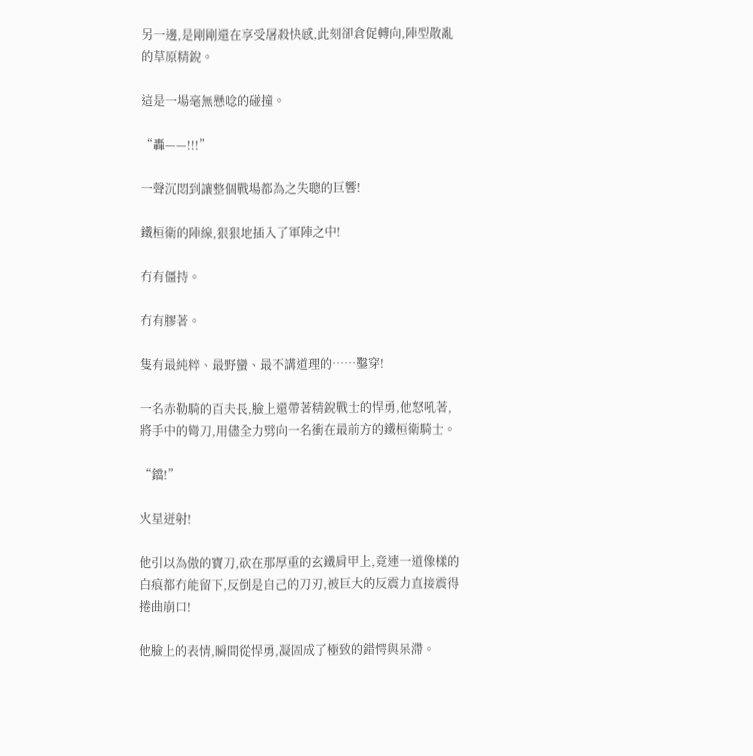另一邊,是剛剛還在享受屠殺快感,此刻卻倉促轉向,陣型散亂的草原精銳。

這是一場毫無懸唸的碰撞。

“轟——!!!”

一聲沉悶到讓整個戰場都為之失聰的巨響!

鐵桓衛的陣線,狠狠地插入了軍陣之中!

冇有僵持。

冇有膠著。

隻有最純粹、最野蠻、最不講道理的……鑿穿!

一名赤勒騎的百夫長,臉上還帶著精銳戰士的悍勇,他怒吼著,將手中的彎刀,用儘全力劈向一名衝在最前方的鐵桓衛騎士。

“鐺!”

火星迸射!

他引以為傲的寶刀,砍在那厚重的玄鐵肩甲上,竟連一道像樣的白痕都冇能留下,反倒是自己的刀刃,被巨大的反震力直接震得捲曲崩口!

他臉上的表情,瞬間從悍勇,凝固成了極致的錯愕與呆滯。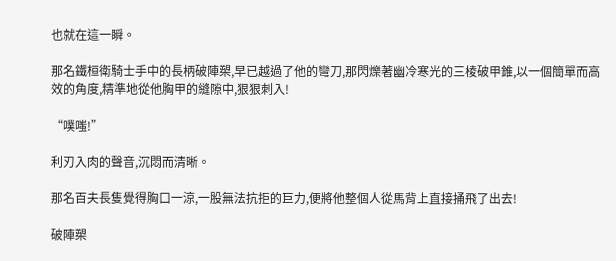也就在這一瞬。

那名鐵桓衛騎士手中的長柄破陣槊,早已越過了他的彎刀,那閃爍著幽冷寒光的三棱破甲錐,以一個簡單而高效的角度,精準地從他胸甲的縫隙中,狠狠刺入!

“噗嗤!”

利刃入肉的聲音,沉悶而清晰。

那名百夫長隻覺得胸口一涼,一股無法抗拒的巨力,便將他整個人從馬背上直接捅飛了出去!

破陣槊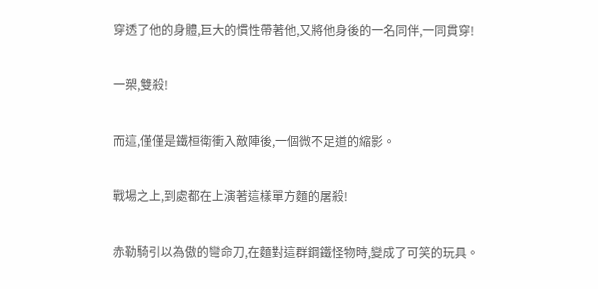穿透了他的身體,巨大的慣性帶著他,又將他身後的一名同伴,一同貫穿!

一槊,雙殺!

而這,僅僅是鐵桓衛衝入敵陣後,一個微不足道的縮影。

戰場之上,到處都在上演著這樣單方麵的屠殺!

赤勒騎引以為傲的彎命刀,在麵對這群鋼鐵怪物時,變成了可笑的玩具。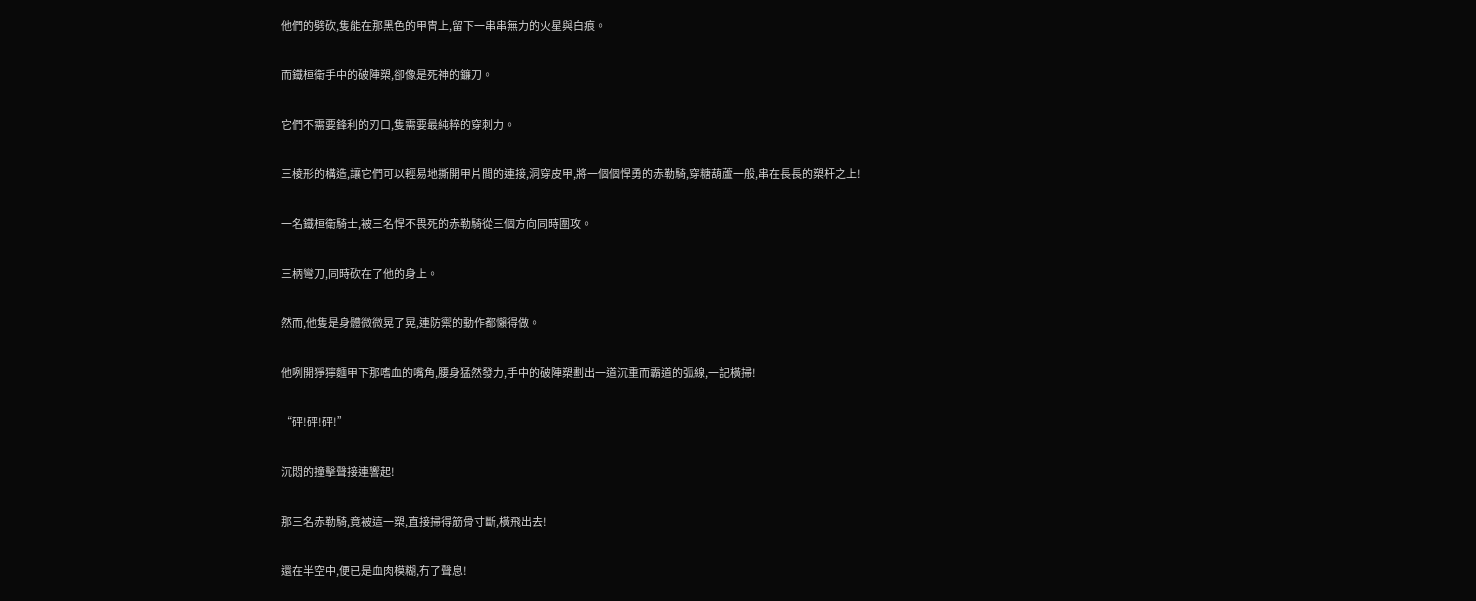他們的劈砍,隻能在那黑色的甲冑上,留下一串串無力的火星與白痕。

而鐵桓衛手中的破陣槊,卻像是死神的鐮刀。

它們不需要鋒利的刃口,隻需要最純粹的穿刺力。

三棱形的構造,讓它們可以輕易地撕開甲片間的連接,洞穿皮甲,將一個個悍勇的赤勒騎,穿糖葫蘆一般,串在長長的槊杆之上!

一名鐵桓衛騎士,被三名悍不畏死的赤勒騎從三個方向同時圍攻。

三柄彎刀,同時砍在了他的身上。

然而,他隻是身體微微晃了晃,連防禦的動作都懶得做。

他咧開猙獰麵甲下那嗜血的嘴角,腰身猛然發力,手中的破陣槊劃出一道沉重而霸道的弧線,一記橫掃!

“砰!砰!砰!”

沉悶的撞擊聲接連響起!

那三名赤勒騎,竟被這一槊,直接掃得筋骨寸斷,橫飛出去!

還在半空中,便已是血肉模糊,冇了聲息!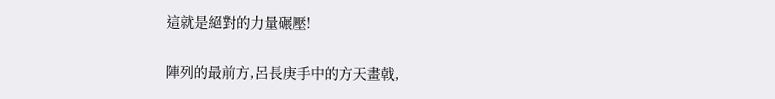這就是絕對的力量碾壓!

陣列的最前方,呂長庚手中的方天畫戟,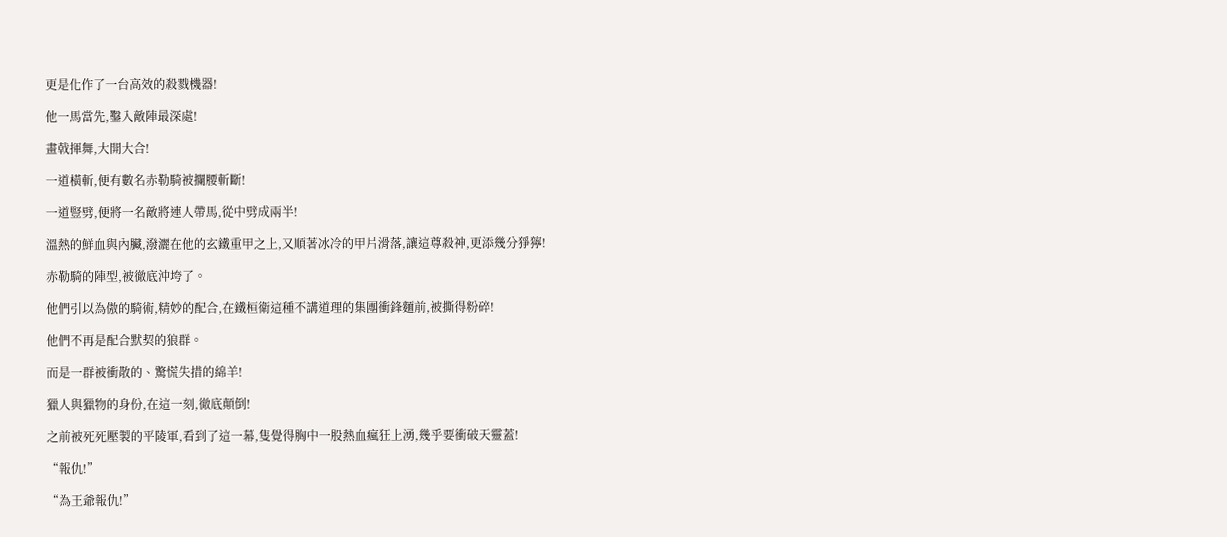更是化作了一台高效的殺戮機器!

他一馬當先,鑿入敵陣最深處!

畫戟揮舞,大開大合!

一道橫斬,便有數名赤勒騎被攔腰斬斷!

一道豎劈,便將一名敵將連人帶馬,從中劈成兩半!

溫熱的鮮血與內臟,潑灑在他的玄鐵重甲之上,又順著冰冷的甲片滑落,讓這尊殺神,更添幾分猙獰!

赤勒騎的陣型,被徹底沖垮了。

他們引以為傲的騎術,精妙的配合,在鐵桓衛這種不講道理的集團衝鋒麵前,被撕得粉碎!

他們不再是配合默契的狼群。

而是一群被衝散的、驚慌失措的綿羊!

獵人與獵物的身份,在這一刻,徹底顛倒!

之前被死死壓製的平陵軍,看到了這一幕,隻覺得胸中一股熱血瘋狂上湧,幾乎要衝破天靈蓋!

“報仇!”

“為王爺報仇!”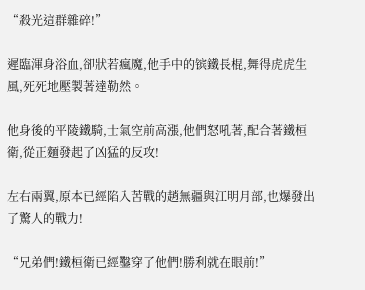“殺光這群雜碎!”

遲臨渾身浴血,卻狀若瘋魔,他手中的镔鐵長棍,舞得虎虎生風,死死地壓製著達勒然。

他身後的平陵鐵騎,士氣空前高漲,他們怒吼著,配合著鐵桓衛,從正麵發起了凶猛的反攻!

左右兩翼,原本已經陷入苦戰的趙無疆與江明月部,也爆發出了驚人的戰力!

“兄弟們!鐵桓衛已經鑿穿了他們!勝利就在眼前!”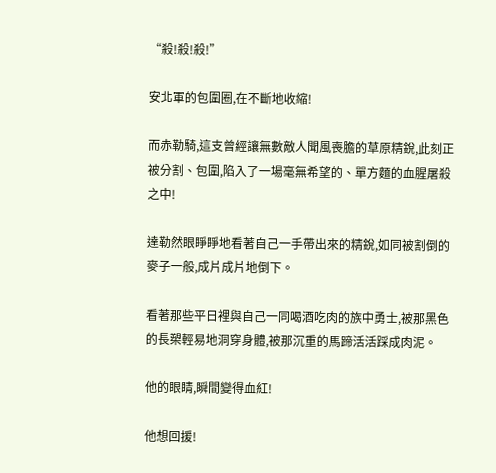“殺!殺!殺!”

安北軍的包圍圈,在不斷地收縮!

而赤勒騎,這支曾經讓無數敵人聞風喪膽的草原精銳,此刻正被分割、包圍,陷入了一場毫無希望的、單方麵的血腥屠殺之中!

達勒然眼睜睜地看著自己一手帶出來的精銳,如同被割倒的麥子一般,成片成片地倒下。

看著那些平日裡與自己一同喝酒吃肉的族中勇士,被那黑色的長槊輕易地洞穿身體,被那沉重的馬蹄活活踩成肉泥。

他的眼睛,瞬間變得血紅!

他想回援!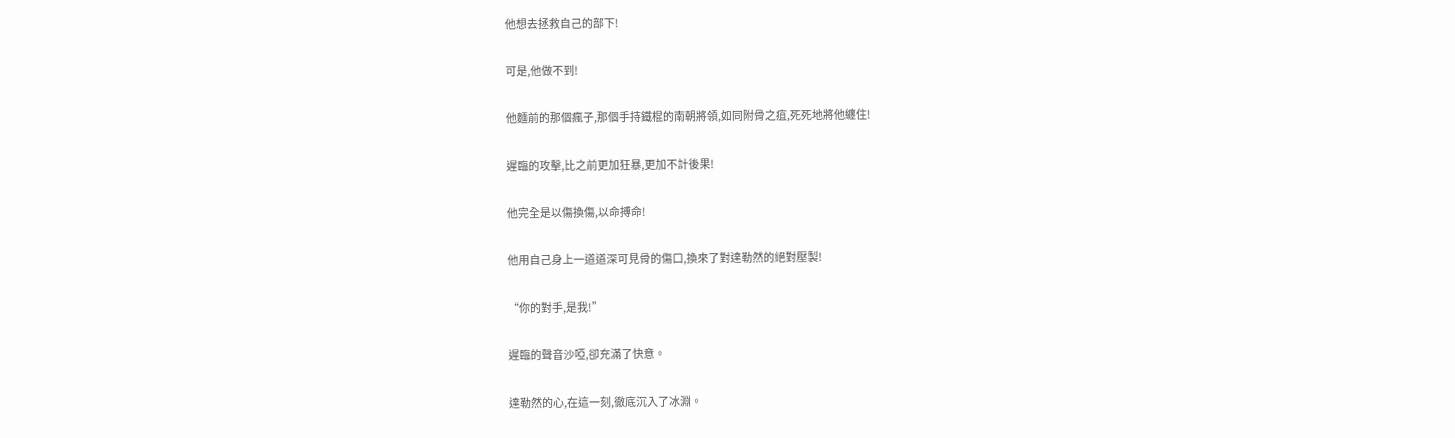他想去拯救自己的部下!

可是,他做不到!

他麵前的那個瘋子,那個手持鐵棍的南朝將領,如同附骨之疽,死死地將他纏住!

遲臨的攻擊,比之前更加狂暴,更加不計後果!

他完全是以傷換傷,以命搏命!

他用自己身上一道道深可見骨的傷口,換來了對達勒然的絕對壓製!

“你的對手,是我!”

遲臨的聲音沙啞,卻充滿了快意。

達勒然的心,在這一刻,徹底沉入了冰淵。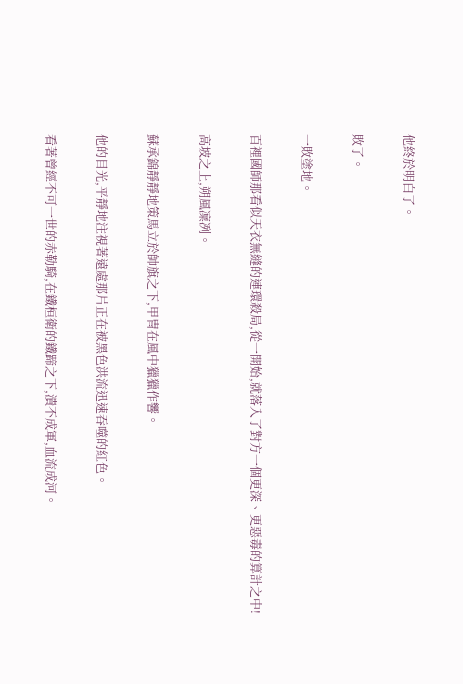他終於明白了。

敗了。

一敗塗地。

百裡國師那看似天衣無縫的連環殺局,從一開始,就落入了對方一個更深、更惡毒的算計之中!

高坡之上,朔風凜冽。

蘇承錦靜靜地策馬立於帥旗之下,甲冑在風中獵獵作響。

他的目光,平靜地注視著遠處那片正在被黑色洪流迅速吞噬的紅色。

看著曾經不可一世的赤勒騎,在鐵桓衛的鐵蹄之下,潰不成軍,血流成河。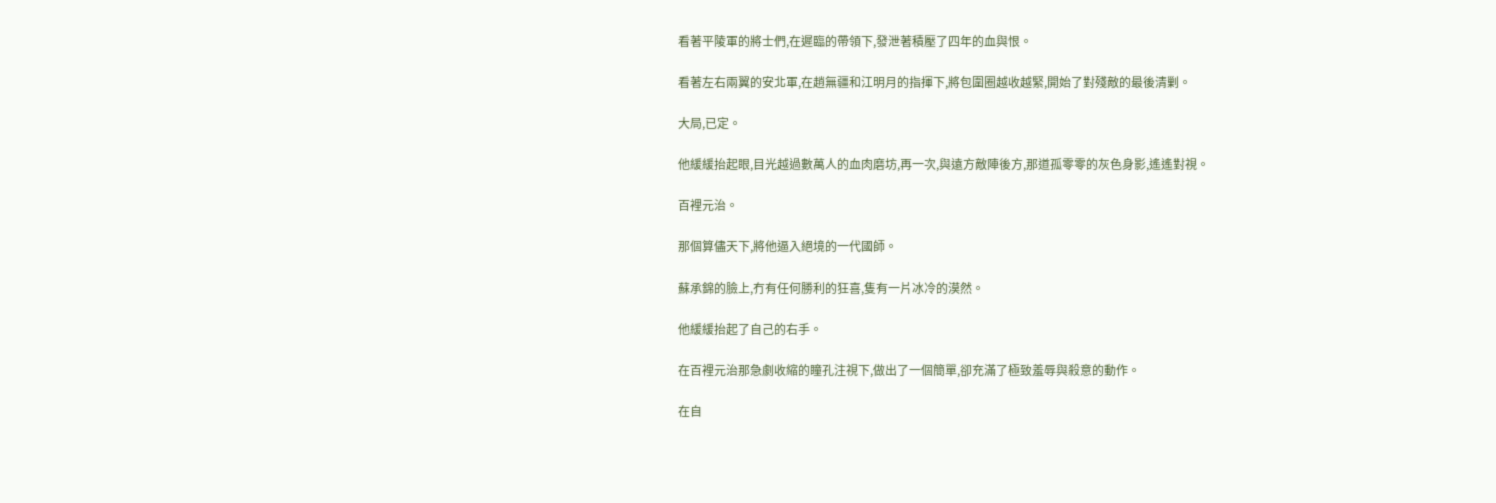看著平陵軍的將士們,在遲臨的帶領下,發泄著積壓了四年的血與恨。

看著左右兩翼的安北軍,在趙無疆和江明月的指揮下,將包圍圈越收越緊,開始了對殘敵的最後清剿。

大局,已定。

他緩緩抬起眼,目光越過數萬人的血肉磨坊,再一次,與遠方敵陣後方,那道孤零零的灰色身影,遙遙對視。

百裡元治。

那個算儘天下,將他逼入絕境的一代國師。

蘇承錦的臉上,冇有任何勝利的狂喜,隻有一片冰冷的漠然。

他緩緩抬起了自己的右手。

在百裡元治那急劇收縮的瞳孔注視下,做出了一個簡單,卻充滿了極致羞辱與殺意的動作。

在自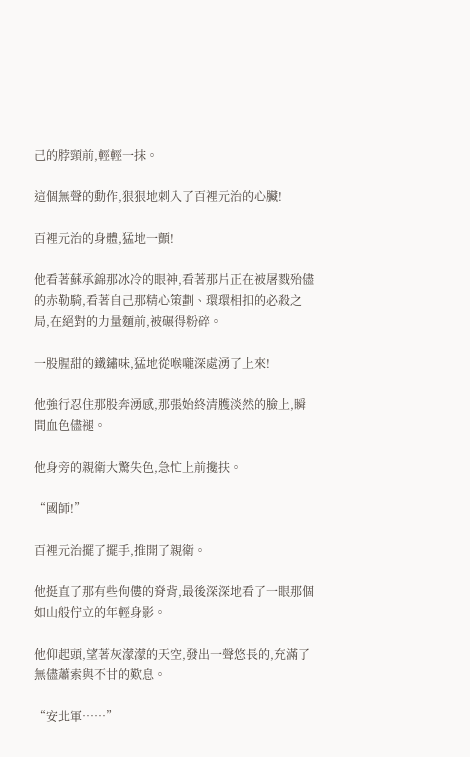己的脖頸前,輕輕一抹。

這個無聲的動作,狠狠地刺入了百裡元治的心臟!

百裡元治的身體,猛地一顫!

他看著蘇承錦那冰冷的眼神,看著那片正在被屠戮殆儘的赤勒騎,看著自己那精心策劃、環環相扣的必殺之局,在絕對的力量麵前,被碾得粉碎。

一股腥甜的鐵鏽味,猛地從喉嚨深處湧了上來!

他強行忍住那股奔湧感,那張始終清臒淡然的臉上,瞬間血色儘褪。

他身旁的親衛大驚失色,急忙上前攙扶。

“國師!”

百裡元治擺了擺手,推開了親衛。

他挺直了那有些佝僂的脊背,最後深深地看了一眼那個如山般佇立的年輕身影。

他仰起頭,望著灰濛濛的天空,發出一聲悠長的,充滿了無儘蕭索與不甘的歎息。

“安北軍……”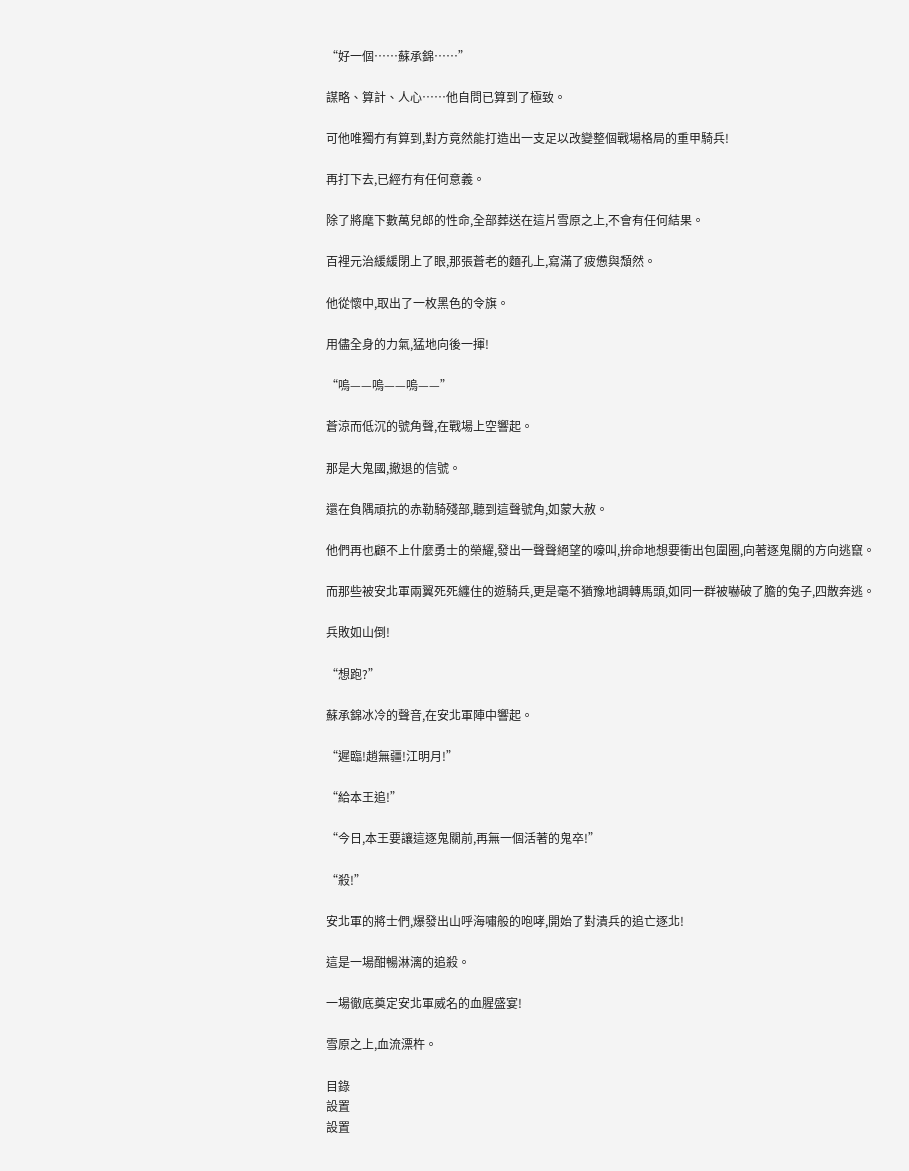“好一個……蘇承錦……”

謀略、算計、人心……他自問已算到了極致。

可他唯獨冇有算到,對方竟然能打造出一支足以改變整個戰場格局的重甲騎兵!

再打下去,已經冇有任何意義。

除了將麾下數萬兒郎的性命,全部葬送在這片雪原之上,不會有任何結果。

百裡元治緩緩閉上了眼,那張蒼老的麵孔上,寫滿了疲憊與頹然。

他從懷中,取出了一枚黑色的令旗。

用儘全身的力氣,猛地向後一揮!

“嗚——嗚——嗚——”

蒼涼而低沉的號角聲,在戰場上空響起。

那是大鬼國,撤退的信號。

還在負隅頑抗的赤勒騎殘部,聽到這聲號角,如蒙大赦。

他們再也顧不上什麼勇士的榮耀,發出一聲聲絕望的嚎叫,拚命地想要衝出包圍圈,向著逐鬼關的方向逃竄。

而那些被安北軍兩翼死死纏住的遊騎兵,更是毫不猶豫地調轉馬頭,如同一群被嚇破了膽的兔子,四散奔逃。

兵敗如山倒!

“想跑?”

蘇承錦冰冷的聲音,在安北軍陣中響起。

“遲臨!趙無疆!江明月!”

“給本王追!”

“今日,本王要讓這逐鬼關前,再無一個活著的鬼卒!”

“殺!”

安北軍的將士們,爆發出山呼海嘯般的咆哮,開始了對潰兵的追亡逐北!

這是一場酣暢淋漓的追殺。

一場徹底奠定安北軍威名的血腥盛宴!

雪原之上,血流漂杵。

目錄
設置
設置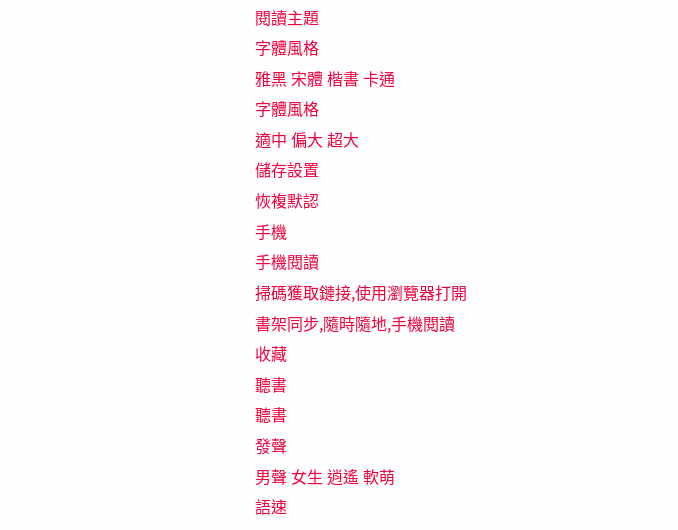閱讀主題
字體風格
雅黑 宋體 楷書 卡通
字體風格
適中 偏大 超大
儲存設置
恢複默認
手機
手機閱讀
掃碼獲取鏈接,使用瀏覽器打開
書架同步,隨時隨地,手機閱讀
收藏
聽書
聽書
發聲
男聲 女生 逍遙 軟萌
語速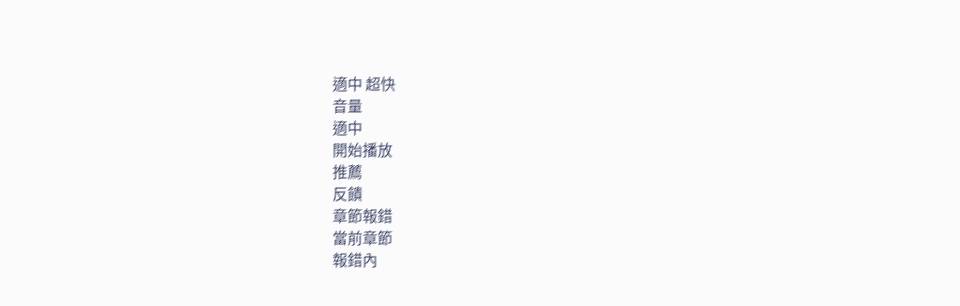適中 超快
音量
適中
開始播放
推薦
反饋
章節報錯
當前章節
報錯內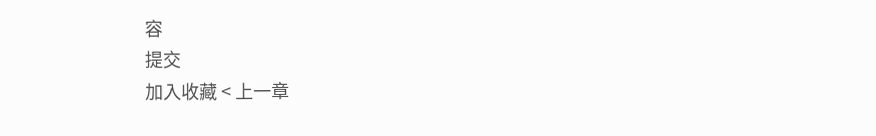容
提交
加入收藏 < 上一章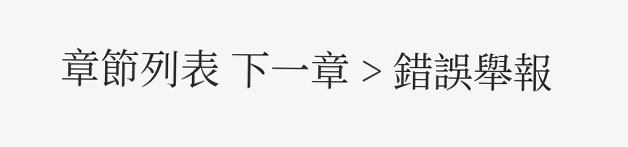章節列表 下一章 > 錯誤舉報